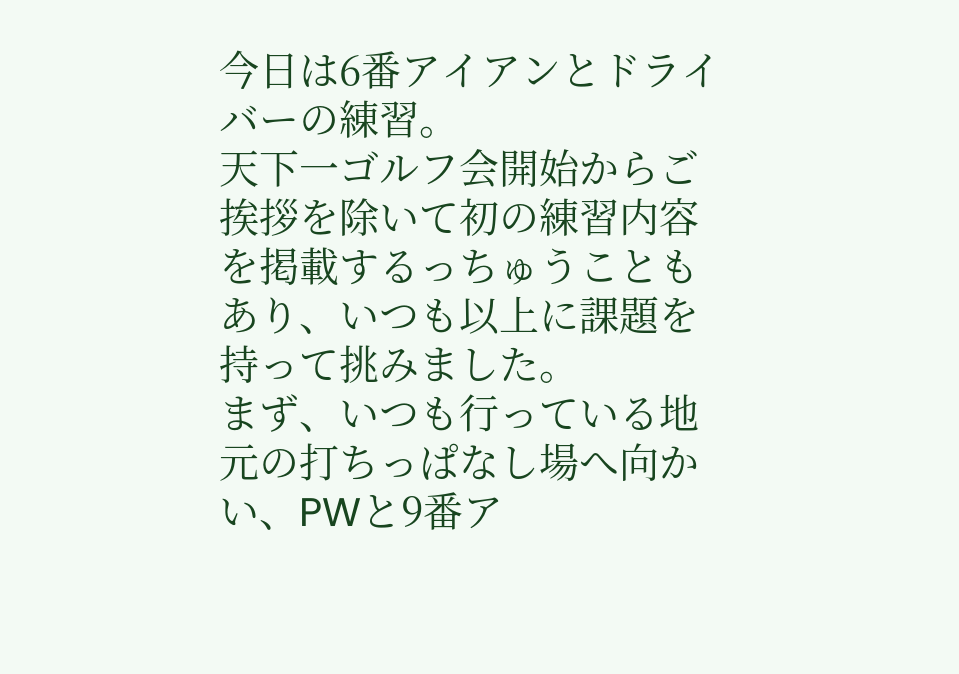今日は6番アイアンとドライバーの練習。
天下一ゴルフ会開始からご挨拶を除いて初の練習内容を掲載するっちゅうこともあり、いつも以上に課題を持って挑みました。
まず、いつも行っている地元の打ちっぱなし場へ向かい、PWと9番ア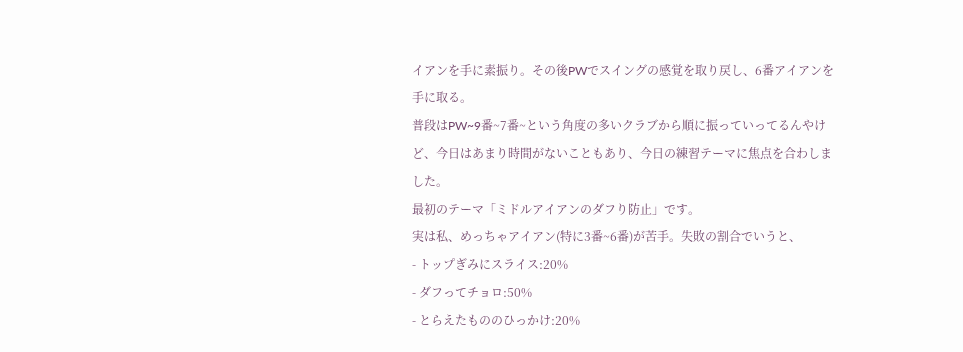イアンを手に素振り。その後PWでスイングの感覚を取り戻し、6番アイアンを手に取る。
普段はPW~9番~7番~という角度の多いクラブから順に振っていってるんやけど、今日はあまり時間がないこともあり、今日の練習テーマに焦点を合わしました。
最初のテーマ「ミドルアイアンのダフり防止」です。
実は私、めっちゃアイアン(特に3番~6番)が苦手。失敗の割合でいうと、
- トップぎみにスライス:20%
- ダフってチョロ:50%
- とらえたもののひっかけ:20%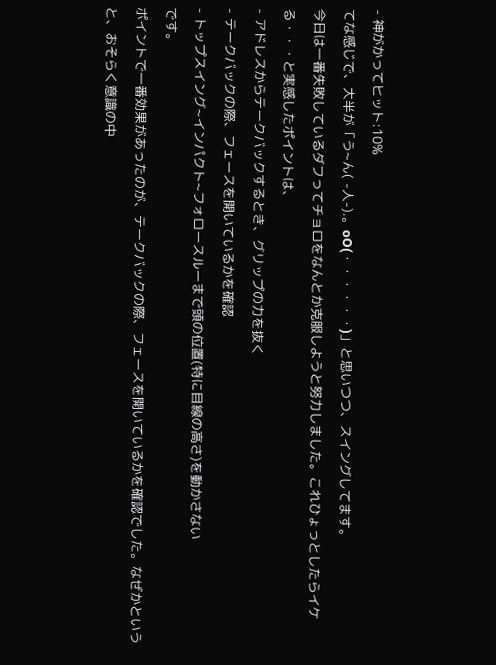- 神がかってヒット:10%
てな感じで、大半が「う~ん( -人-).。oO(・・・・・・)」と思いつつ、スイングしてます。
今日は一番失敗しているダフってチョロをなんとか克服しようと努力しました。これひょっとしたらイケる・・・と実感したポイントは、
- アドレスからテークバックするとき、グリップの力を抜く
- テークバックの際、フェースを開いているかを確認
- トップスイング~インパクト~フォロースルーまで頭の位置(特に目線の高さ)を動かさない
です。
ポイントで一番効果があったのが、テークバックの際、フェースを開いているかを確認でした。なぜかというと、おそらく意識の中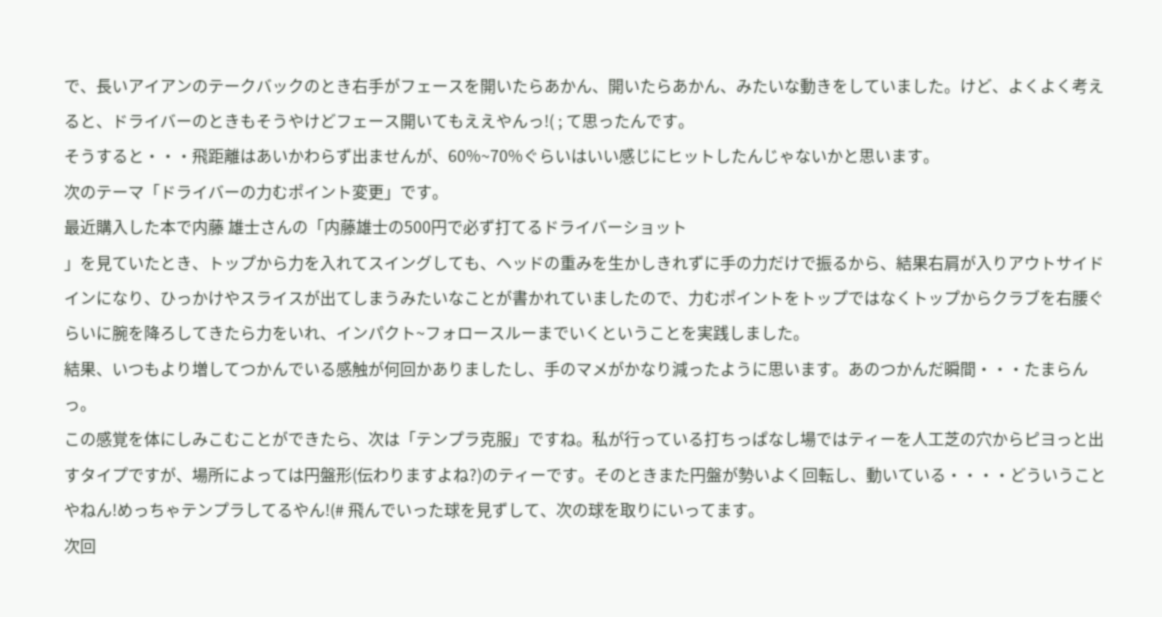で、長いアイアンのテークバックのとき右手がフェースを開いたらあかん、開いたらあかん、みたいな動きをしていました。けど、よくよく考えると、ドライバーのときもそうやけどフェース開いてもええやんっ!( ; て思ったんです。
そうすると・・・飛距離はあいかわらず出ませんが、60%~70%ぐらいはいい感じにヒットしたんじゃないかと思います。
次のテーマ「ドライバーの力むポイント変更」です。
最近購入した本で内藤 雄士さんの「内藤雄士の500円で必ず打てるドライバーショット
」を見ていたとき、トップから力を入れてスイングしても、ヘッドの重みを生かしきれずに手の力だけで振るから、結果右肩が入りアウトサイドインになり、ひっかけやスライスが出てしまうみたいなことが書かれていましたので、力むポイントをトップではなくトップからクラブを右腰ぐらいに腕を降ろしてきたら力をいれ、インパクト~フォロースルーまでいくということを実践しました。
結果、いつもより増してつかんでいる感触が何回かありましたし、手のマメがかなり減ったように思います。あのつかんだ瞬間・・・たまらんっ。
この感覚を体にしみこむことができたら、次は「テンプラ克服」ですね。私が行っている打ちっぱなし場ではティーを人工芝の穴からピヨっと出すタイプですが、場所によっては円盤形(伝わりますよね?)のティーです。そのときまた円盤が勢いよく回転し、動いている・・・・どういうことやねん!めっちゃテンプラしてるやん!(# 飛んでいった球を見ずして、次の球を取りにいってます。
次回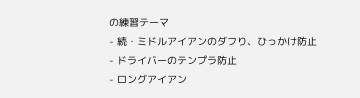の練習テーマ
- 続・ミドルアイアンのダフり、ひっかけ防止
- ドライバーのテンプラ防止
- ロングアイアン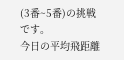(3番~5番)の挑戦
です。
今日の平均飛距離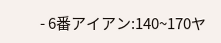- 6番アイアン:140~170ヤ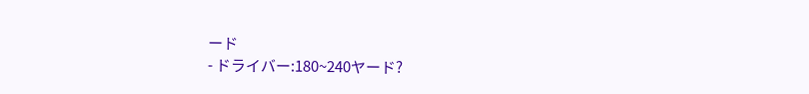ード
- ドライバー:180~240ヤード?